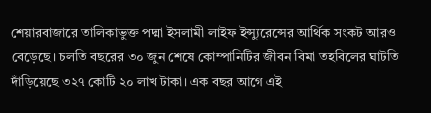শেয়ারবাজারে তালিকাভুক্ত পদ্মা ইসলামী লাইফ ইন্স্যুরেন্সের আর্থিক সংকট আরও বেড়েছে। চলতি বছরের ৩০ জুন শেষে কোম্পানিটির জীবন বিমা তহবিলের ঘাটতি দাঁড়িয়েছে ৩২৭ কোটি ২০ লাখ টাকা। এক বছর আগে এই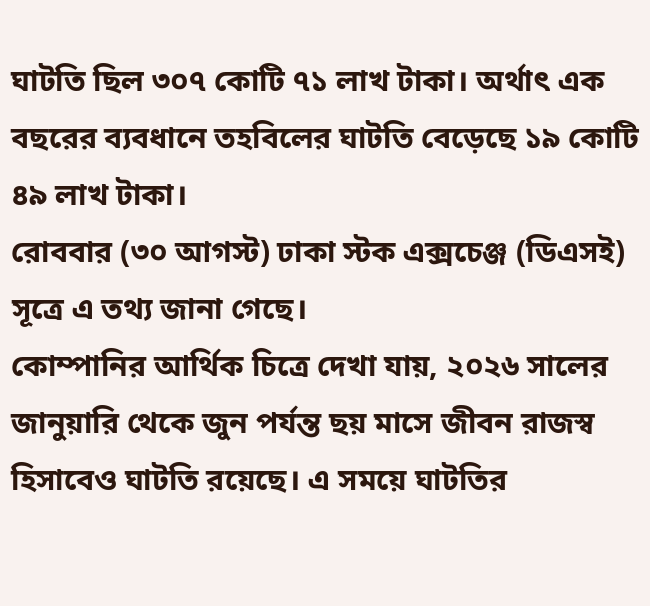ঘাটতি ছিল ৩০৭ কোটি ৭১ লাখ টাকা। অর্থাৎ এক বছরের ব্যবধানে তহবিলের ঘাটতি বেড়েছে ১৯ কোটি ৪৯ লাখ টাকা।
রোববার (৩০ আগস্ট) ঢাকা স্টক এক্সচেঞ্জ (ডিএসই) সূত্রে এ তথ্য জানা গেছে।
কোম্পানির আর্থিক চিত্রে দেখা যায়, ২০২৬ সালের জানুয়ারি থেকে জুন পর্যন্ত ছয় মাসে জীবন রাজস্ব হিসাবেও ঘাটতি রয়েছে। এ সময়ে ঘাটতির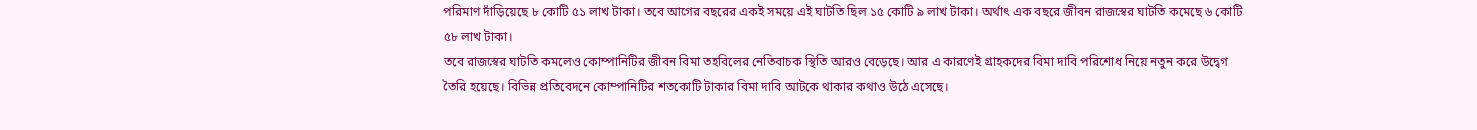পরিমাণ দাঁড়িয়েছে ৮ কোটি ৫১ লাখ টাকা। তবে আগের বছরের একই সময়ে এই ঘাটতি ছিল ১৫ কোটি ৯ লাখ টাকা। অর্থাৎ এক বছরে জীবন রাজস্বের ঘাটতি কমেছে ৬ কোটি ৫৮ লাখ টাকা।
তবে রাজস্বের ঘাটতি কমলেও কোম্পানিটির জীবন বিমা তহবিলের নেতিবাচক স্থিতি আরও বেড়েছে। আর এ কারণেই গ্রাহকদের বিমা দাবি পরিশোধ নিয়ে নতুন করে উদ্বেগ তৈরি হয়েছে। বিভিন্ন প্রতিবেদনে কোম্পানিটির শতকোটি টাকার বিমা দাবি আটকে থাকার কথাও উঠে এসেছে।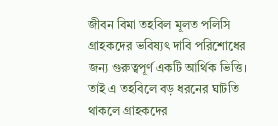জীবন বিমা তহবিল মূলত পলিসি গ্রাহকদের ভবিষ্যৎ দাবি পরিশোধের জন্য গুরুত্বপূর্ণ একটি আর্থিক ভিত্তি। তাই এ তহবিলে বড় ধরনের ঘাটতি থাকলে গ্রাহকদের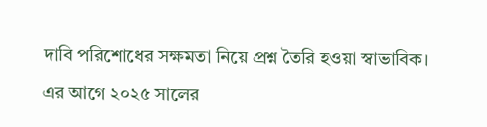দাবি পরিশোধের সক্ষমতা নিয়ে প্রশ্ন তৈরি হওয়া স্বাভাবিক।
এর আগে ২০২৫ সালের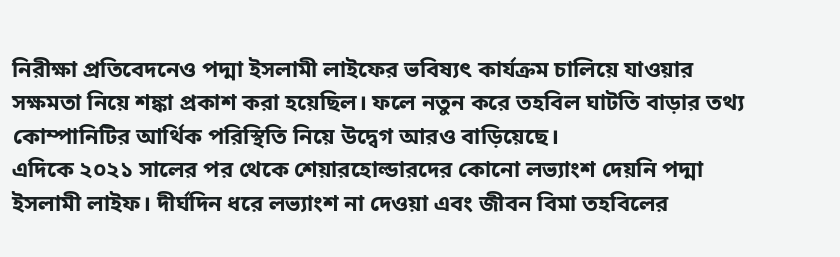নিরীক্ষা প্রতিবেদনেও পদ্মা ইসলামী লাইফের ভবিষ্যৎ কার্যক্রম চালিয়ে যাওয়ার সক্ষমতা নিয়ে শঙ্কা প্রকাশ করা হয়েছিল। ফলে নতুন করে তহবিল ঘাটতি বাড়ার তথ্য কোম্পানিটির আর্থিক পরিস্থিতি নিয়ে উদ্বেগ আরও বাড়িয়েছে।
এদিকে ২০২১ সালের পর থেকে শেয়ারহোল্ডারদের কোনো লভ্যাংশ দেয়নি পদ্মা ইসলামী লাইফ। দীর্ঘদিন ধরে লভ্যাংশ না দেওয়া এবং জীবন বিমা তহবিলের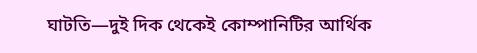ঘাটতি—দুই দিক থেকেই কোম্পানিটির আর্থিক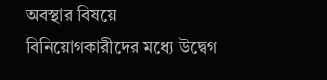অবস্থার বিষয়ে বিনিয়োগকারীদের মধ্যে উদ্বেগ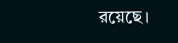রয়েছে।